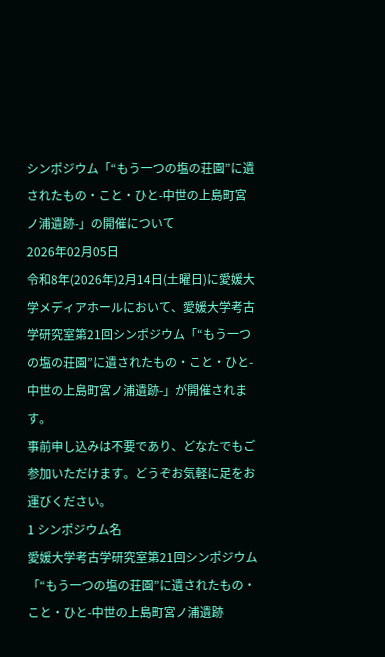シンポジウム「“もう一つの塩の荘園”に遺されたもの・こと・ひと-中世の上島町宮ノ浦遺跡-」の開催について
2026年02月05日
令和8年(2026年)2月14日(土曜日)に愛媛大学メディアホールにおいて、愛媛大学考古学研究室第21回シンポジウム「“もう一つの塩の荘園”に遺されたもの・こと・ひと-中世の上島町宮ノ浦遺跡-」が開催されます。
事前申し込みは不要であり、どなたでもご参加いただけます。どうぞお気軽に足をお運びください。
1 シンポジウム名
愛媛大学考古学研究室第21回シンポジウム「“もう一つの塩の荘園”に遺されたもの・こと・ひと-中世の上島町宮ノ浦遺跡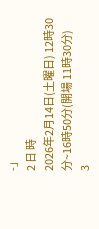-」
2 日 時
2026年2月14日(土曜日) 12時30分~16時50分(開場 11時30分)
3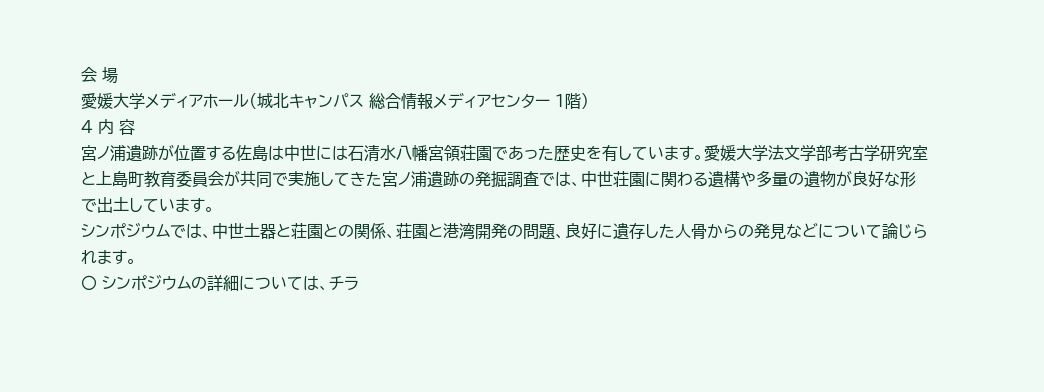会 場
愛媛大学メディアホール(城北キャンパス 総合情報メディアセンター 1階)
4 内 容
宮ノ浦遺跡が位置する佐島は中世には石清水八幡宮領荘園であった歴史を有しています。愛媛大学法文学部考古学研究室と上島町教育委員会が共同で実施してきた宮ノ浦遺跡の発掘調査では、中世荘園に関わる遺構や多量の遺物が良好な形で出土しています。
シンポジウムでは、中世土器と荘園との関係、荘園と港湾開発の問題、良好に遺存した人骨からの発見などについて論じられます。
〇 シンポジウムの詳細については、チラ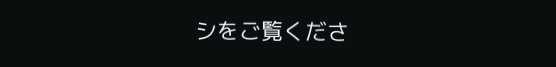シをご覧くださ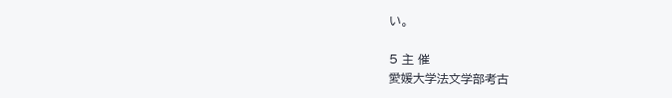い。

5 主 催
愛媛大学法文学部考古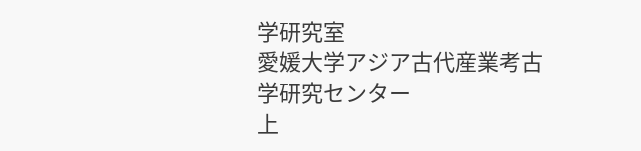学研究室
愛媛大学アジア古代産業考古学研究センター
上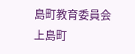島町教育委員会
上島町